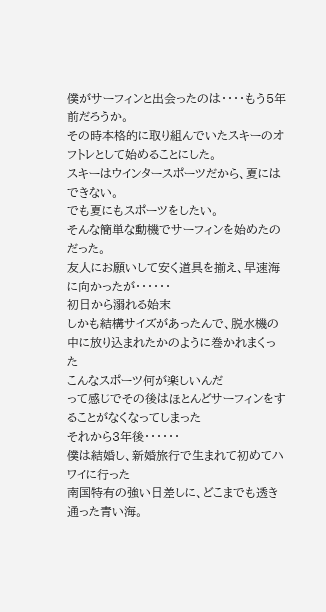僕がサーフィンと出会ったのは・・・・もう5年前だろうか。
その時本格的に取り組んでいたスキーのオフトレとして始めることにした。
スキーはウインタースポーツだから、夏にはできない。
でも夏にもスポーツをしたい。
そんな簡単な動機でサーフィンを始めたのだった。
友人にお願いして安く道具を揃え、早速海に向かったが・・・・・・
初日から溺れる始末
しかも結構サイズがあったんで、脱水機の中に放り込まれたかのように巻かれまくった
こんなスポーツ何が楽しいんだ
って感じでその後はほとんどサーフィンをすることがなくなってしまった
それから3年後・・・・・・
僕は結婚し、新婚旅行で生まれて初めてハワイに行った
南国特有の強い日差しに、どこまでも透き通った青い海。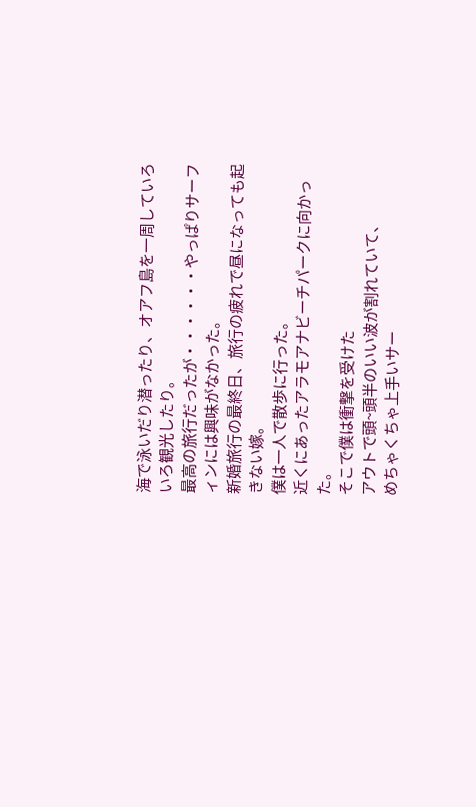海で泳いだり潜ったり、オアフ島を一周していろいろ観光したり。
最高の旅行だったが・・・・・・やっぱりサーフィンには興味がなかった。
新婚旅行の最終日、旅行の疲れで昼になっても起きない嫁。
僕は一人で散歩に行った。
近くにあったアラモアナビーチパークに向かった。
そこで僕は衝撃を受けた
アウトで頭~頭半のいい波が割れていて、
めちゃくちゃ上手いサー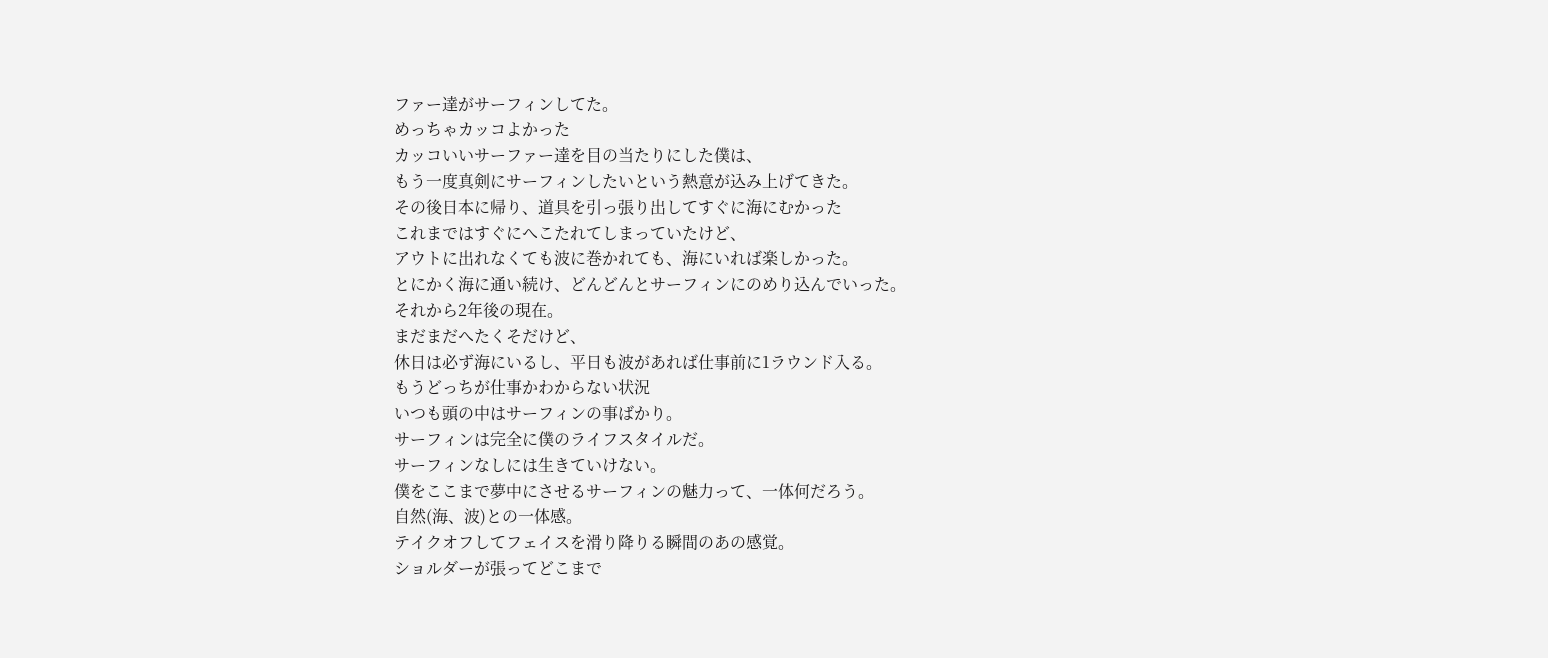ファー達がサーフィンしてた。
めっちゃカッコよかった
カッコいいサーファー達を目の当たりにした僕は、
もう一度真剣にサーフィンしたいという熱意が込み上げてきた。
その後日本に帰り、道具を引っ張り出してすぐに海にむかった
これまではすぐにへこたれてしまっていたけど、
アウトに出れなくても波に巻かれても、海にいれば楽しかった。
とにかく海に通い続け、どんどんとサーフィンにのめり込んでいった。
それから2年後の現在。
まだまだへたくそだけど、
休日は必ず海にいるし、平日も波があれば仕事前に1ラウンド入る。
もうどっちが仕事かわからない状況
いつも頭の中はサーフィンの事ばかり。
サーフィンは完全に僕のライフスタイルだ。
サーフィンなしには生きていけない。
僕をここまで夢中にさせるサーフィンの魅力って、一体何だろう。
自然(海、波)との一体感。
テイクオフしてフェイスを滑り降りる瞬間のあの感覚。
ショルダーが張ってどこまで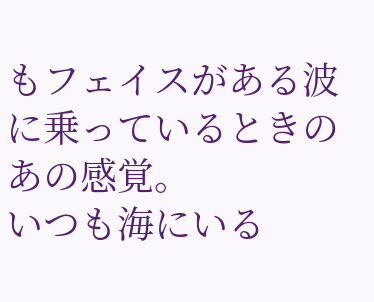もフェイスがある波に乗っているときのあの感覚。
いつも海にいる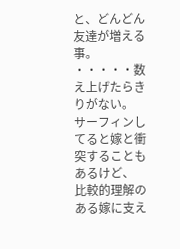と、どんどん友達が増える事。
・・・・・数え上げたらきりがない。
サーフィンしてると嫁と衝突することもあるけど、
比較的理解のある嫁に支え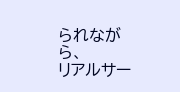られながら、
リアルサー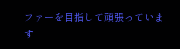ファーを目指して頑張っています